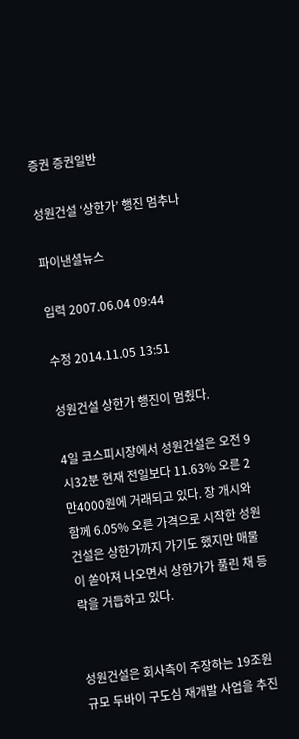증권 증권일반

성원건설 ‘상한가’ 행진 멈추나

파이낸셜뉴스

입력 2007.06.04 09:44

수정 2014.11.05 13:51

성원건설 상한가 행진이 멈췄다.

4일 코스피시장에서 성원건설은 오전 9시32분 현재 전일보다 11.63% 오른 2만4000원에 거래되고 있다. 장 개시와 함께 6.05% 오른 가격으로 시작한 성원건설은 상한가까지 가기도 했지만 매물이 쏟아져 나오면서 상한가가 풀린 채 등락을 거듭하고 있다.


성원건설은 회사측이 주장하는 19조원 규모 두바이 구도심 재개발 사업을 추진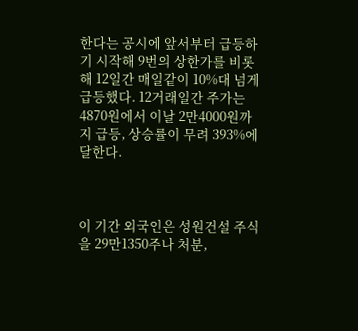한다는 공시에 앞서부터 급등하기 시작해 9번의 상한가를 비롯해 12일간 매일같이 10%대 넘게 급등했다. 12거래일간 주가는 4870원에서 이날 2만4000원까지 급등, 상승률이 무려 393%에 달한다.



이 기간 외국인은 성원건설 주식을 29만1350주나 처분,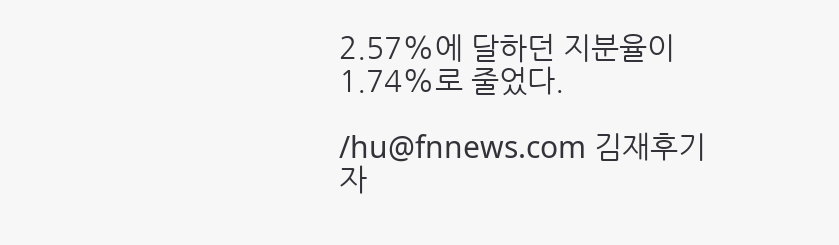2.57%에 달하던 지분율이 1.74%로 줄었다.

/hu@fnnews.com 김재후기자